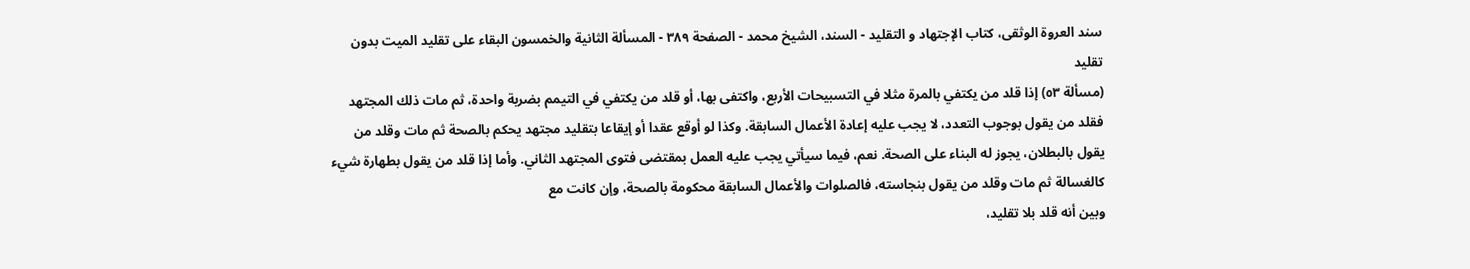سند العروة الوثقى، كتاب الإجتهاد و التقليد - السند، الشيخ محمد - الصفحة ٣٨٩ - المسألة الثانية والخمسون البقاء على تقليد الميت بدون تقليد
(مسألة ٥٣) إذا قلد من يكتفي بالمرة مثلا في التسبيحات الأربع، واكتفى بها، أو قلد من يكتفي في التيمم بضربة واحدة، ثم مات ذلك المجتهد فقلد من يقول بوجوب التعدد، لا يجب عليه إعادة الأعمال السابقة. وكذا لو أوقع عقدا أو إيقاعا بتقليد مجتهد يحكم بالصحة ثم مات وقلد من يقول بالبطلان، يجوز له البناء على الصحة. نعم، فيما سيأتي يجب عليه العمل بمقتضى فتوى المجتهد الثاني. وأما إذا قلد من يقول بطهارة شيء كالغسالة ثم مات وقلد من يقول بنجاسته، فالصلوات والأعمال السابقة محكومة بالصحة، وإن كانت مع
وبين أنه قلد بلا تقليد،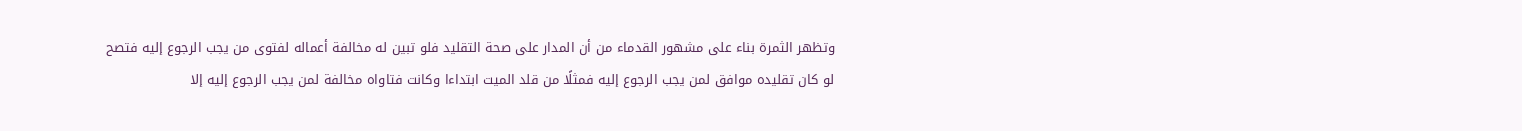وتظهر الثمرة بناء على مشهور القدماء من أن المدار على صحة التقليد فلو تبين له مخالفة أعماله لفتوى من يجب الرجوع إليه فتصح لو كان تقليده موافق لمن يجب الرجوع إليه فمثلًا من قلد الميت ابتداءا وكانت فتاواه مخالفة لمن يجب الرجوع إليه إلا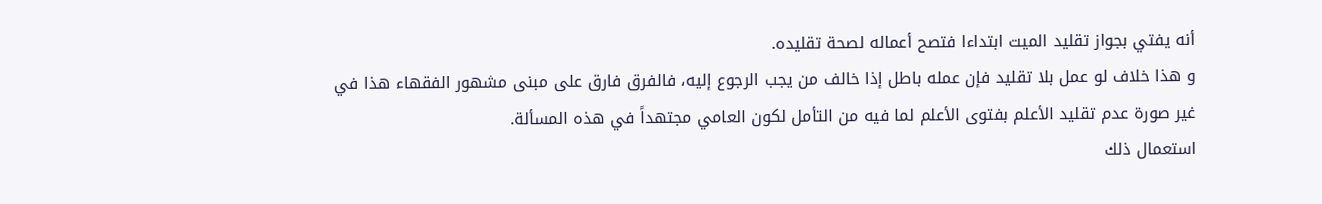أنه يفتي بجواز تقليد الميت ابتداءا فتصح أعماله لصحة تقليده.
و هذا خلاف لو عمل بلا تقليد فإن عمله باطل إذا خالف من يجب الرجوع إليه، فالفرق فارق على مبنى مشهور الفقهاء هذا في غير صورة عدم تقليد الأعلم بفتوى الأعلم لما فيه من التأمل لكون العامي مجتهداً في هذه المسألة.
استعمال ذلك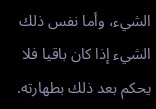الشيء، وأما نفس ذلك الشيء إذا كان باقيا فلا يحكم بعد ذلك بطهارته.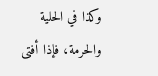وكذا في الحلية والحرمة، فإذا أفتى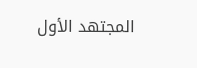المجتهد الأول